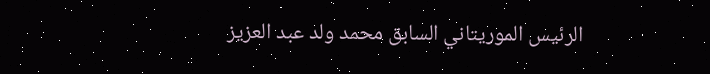الرئيس الموريتاني السابق محمد ولد عبد العزيز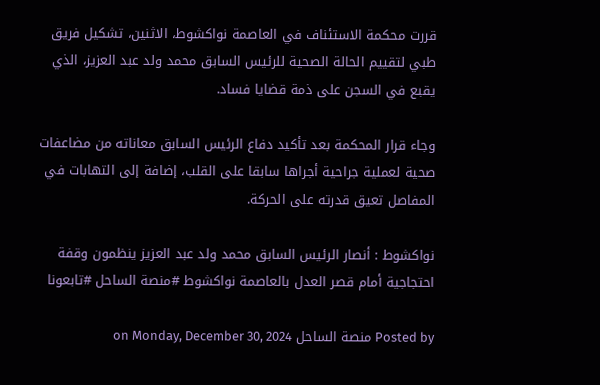قررت محكمة الاستئناف في العاصمة نواكشوط، الاثنين، تشكيل فريق طبي لتقييم الحالة الصحية للرئيس السابق محمد ولد عبد العزيز، الذي يقبع في السجن على ذمة قضايا فساد.

وجاء قرار المحكمة بعد تأكيد دفاع الرئيس السابق معاناته من مضاعفات صحية لعملية جراحية أجراها سابقا على القلب، إضافة إلى التهابات في المفاصل تعيق قدرته على الحركة.

نواكشوط : أنصار الرئيس السابق محمد ولد عبد العزيز ينظمون وقفة احتجاجية أمام قصر العدل بالعاصمة نواكشوط #منصة الساحل #تابعونا

Posted by منصة الساحل on Monday, December 30, 2024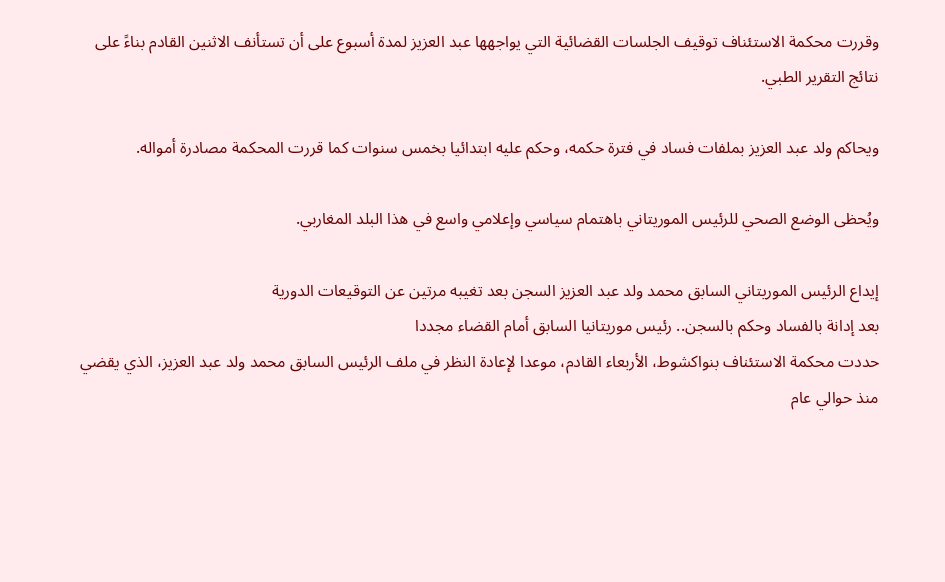وقررت محكمة الاستئناف توقيف الجلسات القضائية التي يواجهها عبد العزيز لمدة أسبوع على أن تستأنف الاثنين القادم بناءً على نتائج التقرير الطبي.

ويحاكم ولد عبد العزيز بملفات فساد في فترة حكمه، وحكم عليه ابتدائيا بخمس سنوات كما قررت المحكمة مصادرة أمواله.

ويُحظى الوضع الصحي للرئيس الموريتاني باهتمام سياسي وإعلامي واسع في هذا البلد المغاربي.

إيداع الرئيس الموريتاني السابق محمد ولد عبد العزيز السجن بعد تغيبه مرتين عن التوقيعات الدورية
بعد إدانة بالفساد وحكم بالسجن.. رئيس موريتانيا السابق أمام القضاء مجددا
حددت محكمة الاستئناف بنواكشوط، الأربعاء القادم، موعدا لإعادة النظر في ملف الرئيس السابق محمد ولد عبد العزيز، الذي يقضي منذ حوالي عام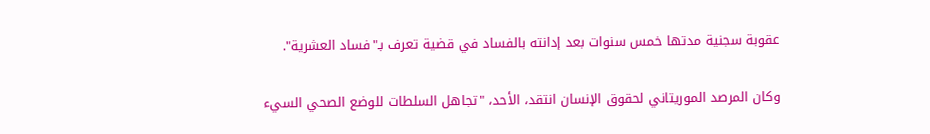عقوبة سجنية مدتها خمس سنوات بعد إدانته بالفساد في قضية تعرف بـ"فساد العشرية".

وكان المرصد الموريتاني لحقوق الإنسان انتقد، الأحد، "تجاهل السلطات للوضع الصحي السيء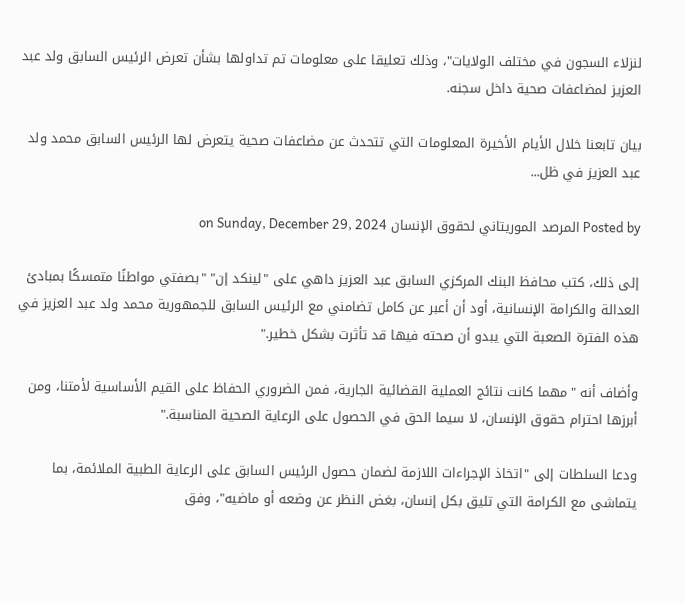لنزلاء السجون في مختلف الولايات"، وذلك تعليقا على معلومات تم تداولها بشأن تعرض الرئيس السابق ولد عبد العزيز لمضاعفات صحية داخل سجنه.

بيان تابعنا خلال الأيام الأخيرة المعلومات التي تتحدث عن مضاعفات صحية يتعرض لها الرئيس السابق محمد ولد عبد العزيز في ظل...

Posted by المرصد الموريتاني لحقوق الإنسان on Sunday, December 29, 2024

إلى ذلك، كتب محافظ البنك المركزي السابق عبد العزيز داهي على "لينكد إن" "بصفتي مواطنًا متمسكًا بمبادئ العدالة والكرامة الإنسانية، أود أن أعبر عن كامل تضامني مع الرئيس السابق للجمهورية محمد ولد عبد العزيز في هذه الفترة الصعبة التي يبدو أن صحته فيها قد تأثرت بشكل خطير."

وأضاف أنه "مهما كانت نتائج العملية القضائية الجارية، فمن الضروري الحفاظ على القيم الأساسية لأمتنا، ومن أبرزها احترام حقوق الإنسان، لا سيما الحق في الحصول على الرعاية الصحية المناسبة."

ودعا السلطات إلى "اتخاذ الإجراءات اللازمة لضمان حصول الرئيس السابق على الرعاية الطبية الملائمة، بما يتماشى مع الكرامة التي تليق بكل إنسان، بغض النظر عن وضعه أو ماضيه"، وفق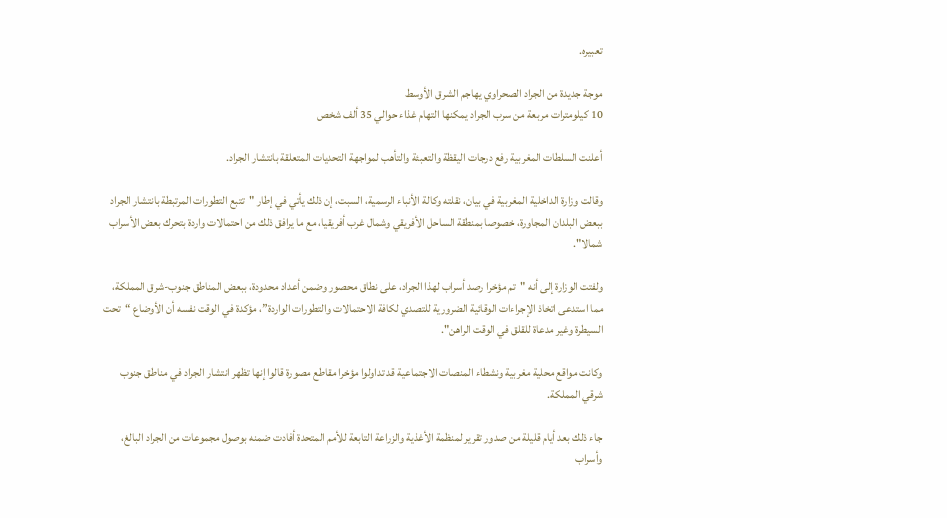تعبيره.

موجة جديدة من الجراد الصحراوي يهاجم الشرق الأوسط
10 كيلومترات مربعة من سرب الجراد يمكنها التهام غذاء حوالي 35 ألف شخص

أعلنت السلطات المغربية رفع درجات اليقظة والتعبئة والتأهب لمواجهة التحديات المتعلقة بانتشار الجراد.

وقالت وزارة الداخلية المغربية في بيان، نقلته وكالة الأنباء الرسمية، السبت، إن ذلك يأتي في إطار "تتبع التطورات المرتبطة بانتشار الجراد ببعض البلدان المجاورة، خصوصا بمنطقة الساحل الأفريقي وشمال غرب أفريقيا، مع ما يرافق ذلك من احتمالات واردة بتحرك بعض الأسراب شمالا".

ولفتت الوزارة إلى أنه "تم مؤخرا رصد أسراب لهذا الجراد، على نطاق محصور وضمن أعداد محدودة، ببعض المناطق جنوب-شرق المملكة، مما استدعى اتخاذ الإجراءات الوقائية الضرورية للتصدي لكافة الاحتمالات والتطورات الواردة”، مؤكدة في الوقت نفسه أن الأوضاع “تحت السيطرة وغير مدعاة للقلق في الوقت الراهن".

وكانت مواقع محلية مغربية ونشطاء المنصات الاجتماعية قد تداولوا مؤخرا مقاطع مصورة قالوا إنها تظهر انتشار الجراد في مناطق جنوب شرقي المملكة.

جاء ذلك بعد أيام قليلة من صدور تقرير لمنظمة الأغذية والزراعة التابعة للأمم المتحدة أفادت ضمنه بوصول مجموعات من الجراد البالغ، وأسراب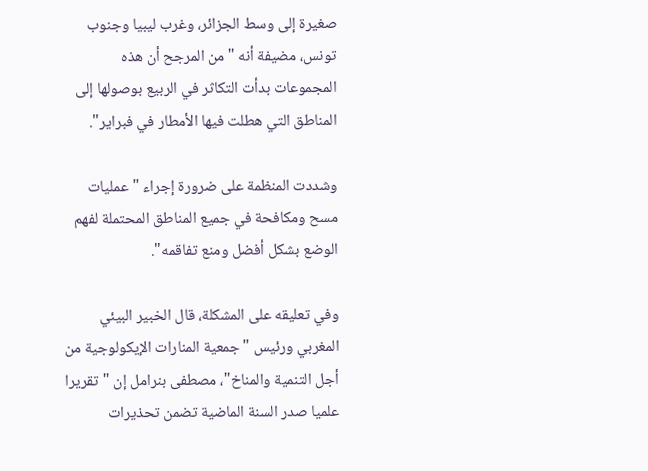صغيرة إلى وسط الجزائر، وغرب ليبيا وجنوب تونس، مضيفة أنه "من المرجح أن هذه المجموعات بدأت التكاثر في الربيع بوصولها إلى المناطق التي هطلت فيها الأمطار في فبراير".

وشددت المنظمة على ضرورة إجراء "عمليات مسح ومكافحة في جميع المناطق المحتملة لفهم الوضع بشكل أفضل ومنع تفاقمه".

وفي تعليقه على المشكلة، قال الخبير البيئي المغربي ورئيس "جمعية المنارات الإيكولوجية من أجل التنمية والمناخ"، مصطفى بنرامل إن "تقريرا علميا صدر السنة الماضية تضمن تحذيرات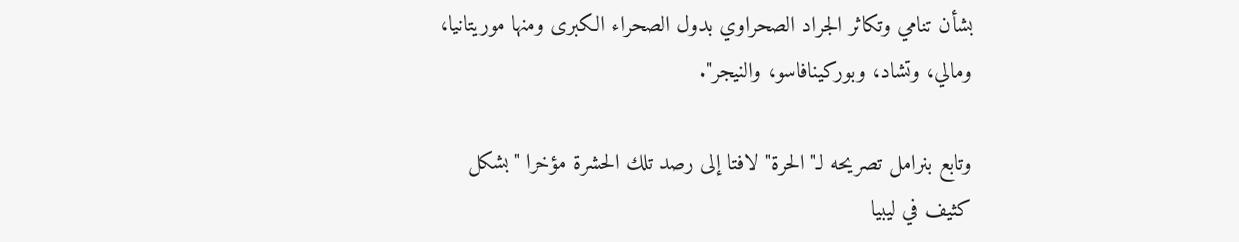بشأن تنامي وتكاثر الجراد الصحراوي بدول الصحراء الكبرى ومنها موريتانيا، ومالي، وتشاد، وبوركينافاسو، والنيجر".

وتابع بنرامل تصريحه لـ"الحرة" لافتا إلى رصد تلك الحشرة مؤخرا "بشكل كثيف في ليبيا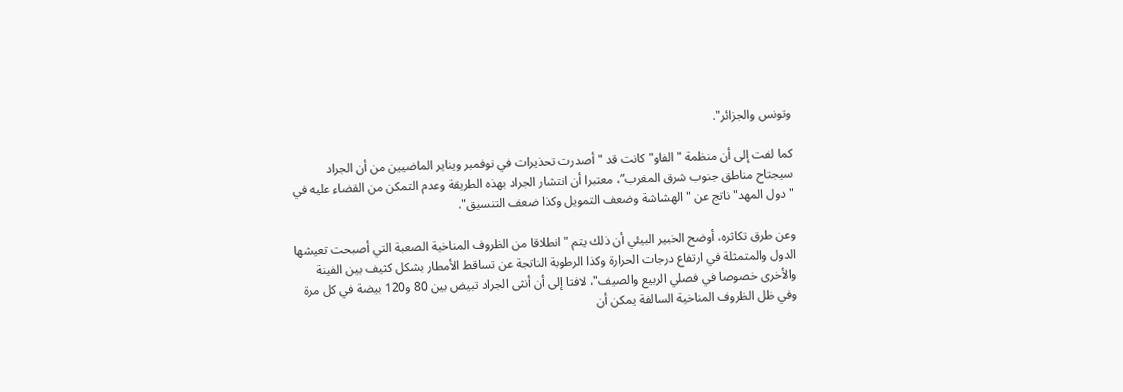وتونس والجزائر".

كما لفت إلى أن منظمة "الفاو" كانت قد "أصدرت تحذيرات في نوفمبر ويناير الماضيين من أن الجراد سيجتاح مناطق جنوب شرق المغرب”، معتبرا أن انتشار الجراد بهذه الطريقة وعدم التمكن من القضاء عليه في "دول المهد" ناتج عن "الهشاشة وضعف التمويل وكذا ضعف التنسيق".

وعن طرق تكاثره، أوضح الخبير البيئي أن ذلك يتم "انطلاقا من الظروف المناخية الصعبة التي أصبحت تعيشها الدول والمتمثلة في ارتفاع درجات الحرارة وكذا الرطوبة الناتجة عن تساقط الأمطار بشكل كثيف بين الفينة والأخرى خصوصا في فصلي الربيع والصيف"، لافتا إلى أن أنثى الجراد تبيض بين 80 و120 بيضة في كل مرة وفي ظل الظروف المناخية السالفة يمكن أن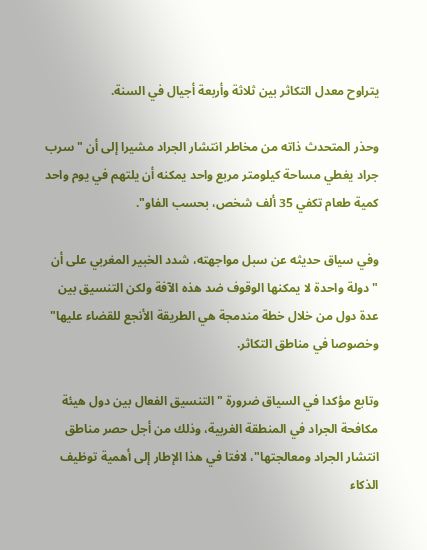يتراوح معدل التكاثر بين ثلاثة وأربعة أجيال في السنة.

وحذر المتحدث ذاته من مخاطر انتشار الجراد مشيرا إلى أن "سرب جراد يغطي مساحة كيلومتر مربع واحد يمكنه أن يلتهم في يوم واحد كمية طعام تكفي 35 ألف شخص، بحسب الفاو".

وفي سياق حديثه عن سبل مواجهته، شدد الخبير المغربي على أن "دولة واحدة لا يمكنها الوقوف ضد هذه الآفة ولكن التنسيق بين عدة دول من خلال خطة مندمجة هي الطريقة الأنجع للقضاء عليها" وخصوصا في مناطق التكاثر.

وتابع مؤكدا في السياق ضرورة "التنسيق الفعال بين دول هيئة مكافحة الجراد في المنطقة الغربية، وذلك من أجل حصر مناطق انتشار الجراد ومعالجتها"، لافتا في هذا الإطار إلى أهمية توظيف الذكاء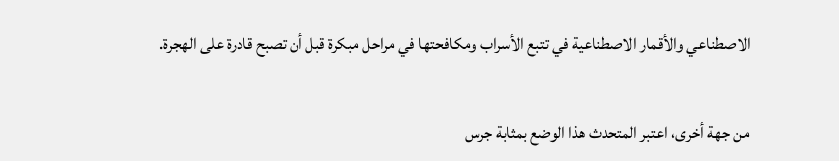الاصطناعي والأقمار الاصطناعية في تتبع الأسراب ومكافحتها في مراحل مبكرة قبل أن تصبح قادرة على الهجرة.

من جهة أخرى، اعتبر المتحدث هذا الوضع بمثابة جرس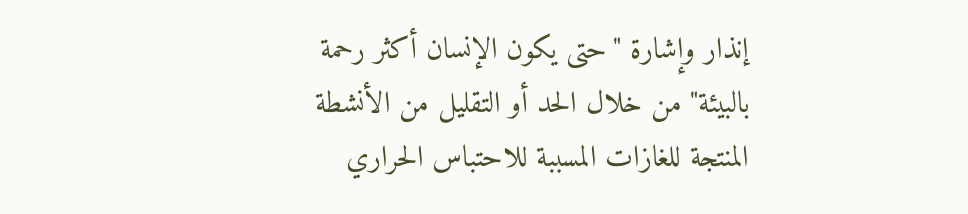إنذار وإشارة "حتى يكون الإنسان أكثر رحمة بالبيئة" من خلال الحد أو التقليل من الأنشطة المنتجة للغازات المسببة للاحتباس الحراري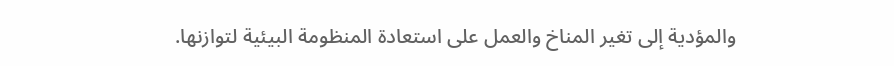والمؤدية إلى تغير المناخ والعمل على استعادة المنظومة البيئية لتوازنها.